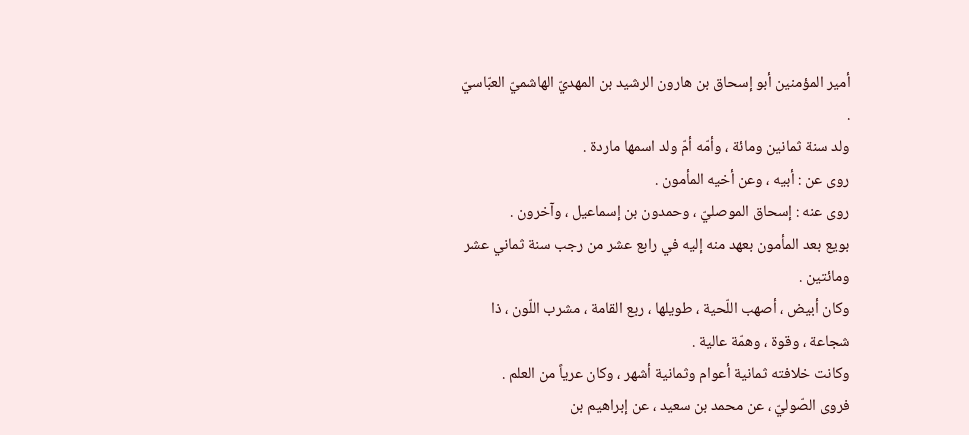أمير المؤمنين أبو إسحاق بن هارون الرشيد بن المهديّ الهاشميّ العبّاسيّ .
ولد سنة ثمانين ومائة ، وأمّه أمّ ولد اسمها ماردة .
روى عن : أبيه ، وعن أخيه المأمون .
روى عنه : إسحاق الموصليّ ، وحمدون بن إسماعيل ، وآخرون .
بويع بعد المأمون بعهد منه إليه في رابع عشر من رجب سنة ثماني عشر ومائتين .
وكان أبيض ، أصهب اللّحية ، طويلها ، ربع القامة ، مشرب اللّون ، ذا شجاعة ، وقوة ، وهمّة عالية .
وكانت خلافته ثمانية أعوام وثمانية أشهر ، وكان عرياً من العلم .
فروى الصّوليّ ، عن محمد بن سعيد ، عن إبراهيم بن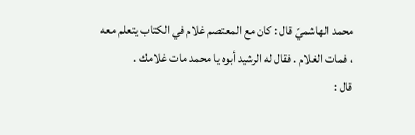محمد الهاشميّ قال : كان مع المعتصم غلام في الكتاب يتعلم معه ، فمات الغلام . فقال له الرشيد أبوه يا محمد مات غلامك .
قال :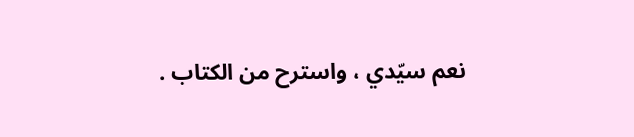نعم سيّدي ، واسترح من الكتاب .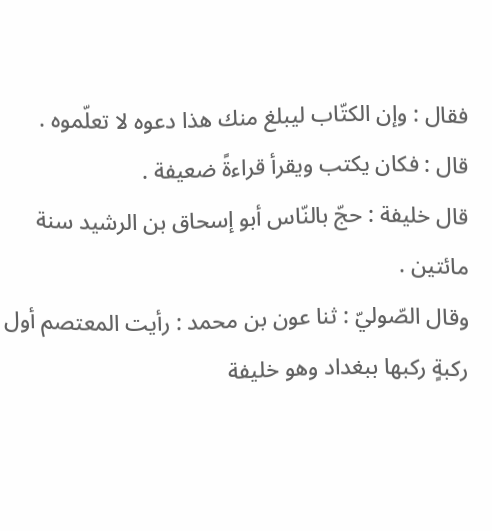فقال : وإن الكتّاب ليبلغ منك هذا دعوه لا تعلّموه .
قال : فكان يكتب ويقرأ قراءةً ضعيفة .
قال خليفة : حجّ بالنّاس أبو إسحاق بن الرشيد سنة مائتين .
وقال الصّوليّ : ثنا عون بن محمد : رأيت المعتصم أول ركبةٍ ركبها ببغداد وهو خليفة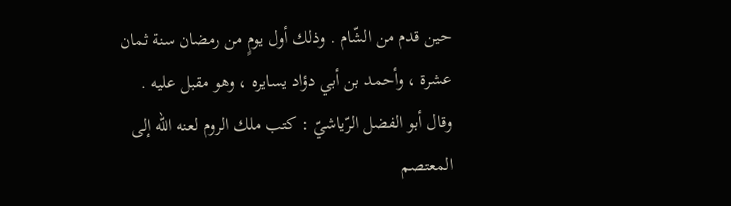حين قدم من الشّام . وذلك أول يومٍ من رمضان سنة ثمان عشرة ، وأحمد بن أبي دؤاد يسايره ، وهو مقبل عليه .
وقال أبو الفضل الرّياشيّ : كتب ملك الروم لعنه الله إلى المعتصم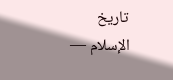تاريخ الإسلام —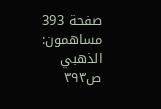صفحة 393
مساهمون: الذهبي
ص٣٩٣